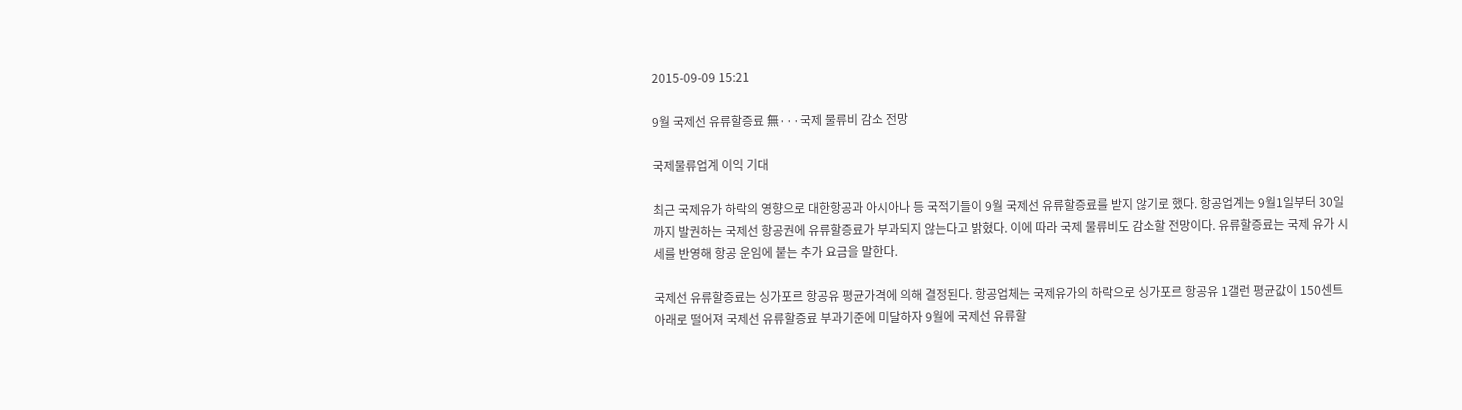2015-09-09 15:21

9월 국제선 유류할증료 無···국제 물류비 감소 전망

국제물류업계 이익 기대

최근 국제유가 하락의 영향으로 대한항공과 아시아나 등 국적기들이 9월 국제선 유류할증료를 받지 않기로 했다. 항공업계는 9월1일부터 30일까지 발권하는 국제선 항공권에 유류할증료가 부과되지 않는다고 밝혔다. 이에 따라 국제 물류비도 감소할 전망이다. 유류할증료는 국제 유가 시세를 반영해 항공 운임에 붙는 추가 요금을 말한다.

국제선 유류할증료는 싱가포르 항공유 평균가격에 의해 결정된다. 항공업체는 국제유가의 하락으로 싱가포르 항공유 1갤런 평균값이 150센트 아래로 떨어져 국제선 유류할증료 부과기준에 미달하자 9월에 국제선 유류할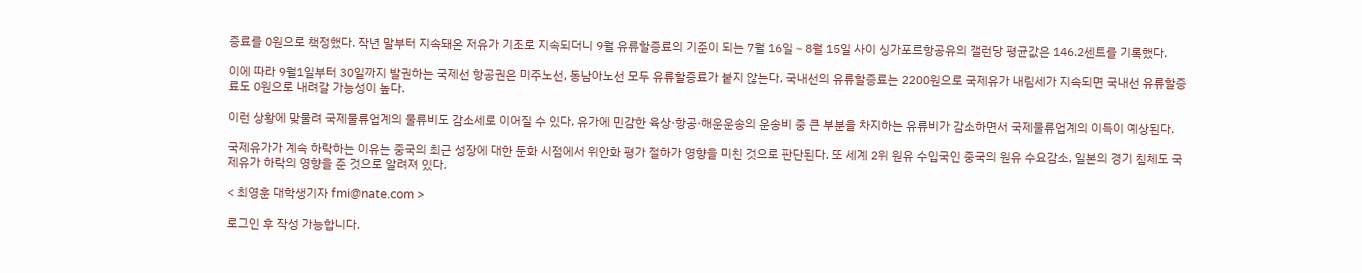증료를 0원으로 책정했다. 작년 말부터 지속돼온 저유가 기조로 지속되더니 9월 유류할증료의 기준이 되는 7월 16일∼8월 15일 사이 싱가포르항공유의 갤런당 평균값은 146.2센트를 기록했다.

이에 따라 9월1일부터 30일까지 발권하는 국제선 항공권은 미주노선, 동남아노선 모두 유류할증료가 붙지 않는다. 국내선의 유류할증료는 2200원으로 국제유가 내림세가 지속되면 국내선 유류할증료도 0원으로 내려갈 가능성이 높다.

이런 상황에 맞물려 국제물류업계의 물류비도 감소세로 이어질 수 있다. 유가에 민감한 육상·항공·해운운송의 운송비 중 큰 부분을 차지하는 유류비가 감소하면서 국제물류업계의 이득이 예상된다.

국제유가가 계속 하락하는 이유는 중국의 최근 성장에 대한 둔화 시점에서 위안화 평가 절하가 영향을 미친 것으로 판단된다. 또 세계 2위 원유 수입국인 중국의 원유 수요감소, 일본의 경기 침체도 국제유가 하락의 영향을 준 것으로 알려져 있다.

< 최영훈 대학생기자 fmi@nate.com >

로그인 후 작성 가능합니다.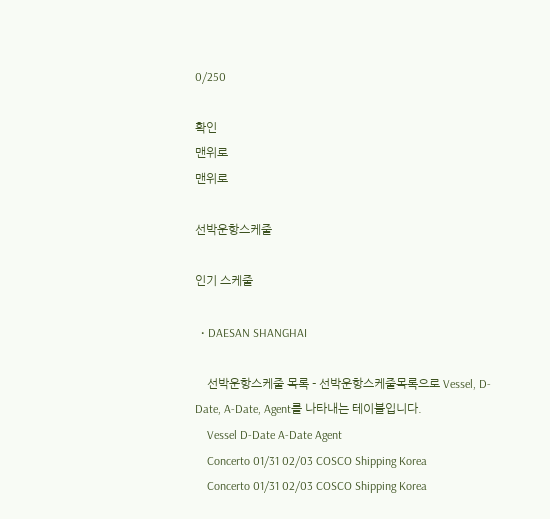0/250

확인
맨위로
맨위로

선박운항스케줄

인기 스케줄

  • DAESAN SHANGHAI

    선박운항스케줄 목록 - 선박운항스케줄목록으로 Vessel, D-Date, A-Date, Agent를 나타내는 테이블입니다.
    Vessel D-Date A-Date Agent
    Concerto 01/31 02/03 COSCO Shipping Korea
    Concerto 01/31 02/03 COSCO Shipping Korea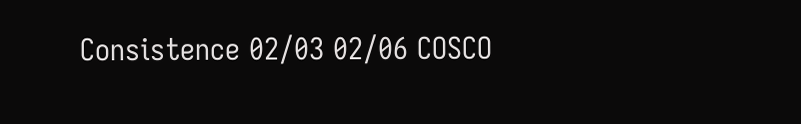Consistence 02/03 02/06 COSCO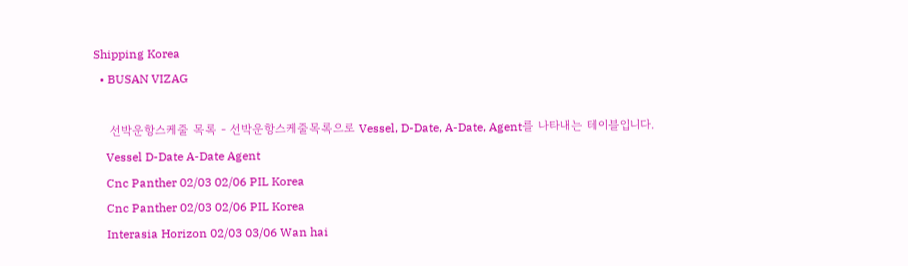Shipping Korea
  • BUSAN VIZAG

    선박운항스케줄 목록 - 선박운항스케줄목록으로 Vessel, D-Date, A-Date, Agent를 나타내는 테이블입니다.
    Vessel D-Date A-Date Agent
    Cnc Panther 02/03 02/06 PIL Korea
    Cnc Panther 02/03 02/06 PIL Korea
    Interasia Horizon 02/03 03/06 Wan hai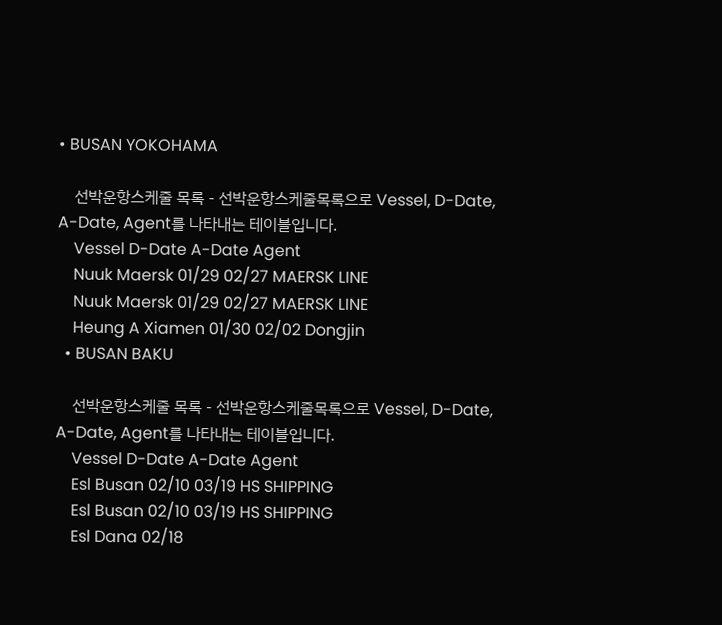• BUSAN YOKOHAMA

    선박운항스케줄 목록 - 선박운항스케줄목록으로 Vessel, D-Date, A-Date, Agent를 나타내는 테이블입니다.
    Vessel D-Date A-Date Agent
    Nuuk Maersk 01/29 02/27 MAERSK LINE
    Nuuk Maersk 01/29 02/27 MAERSK LINE
    Heung A Xiamen 01/30 02/02 Dongjin
  • BUSAN BAKU

    선박운항스케줄 목록 - 선박운항스케줄목록으로 Vessel, D-Date, A-Date, Agent를 나타내는 테이블입니다.
    Vessel D-Date A-Date Agent
    Esl Busan 02/10 03/19 HS SHIPPING
    Esl Busan 02/10 03/19 HS SHIPPING
    Esl Dana 02/18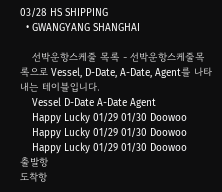03/28 HS SHIPPING
  • GWANGYANG SHANGHAI

    선박운항스케줄 목록 - 선박운항스케줄목록으로 Vessel, D-Date, A-Date, Agent를 나타내는 테이블입니다.
    Vessel D-Date A-Date Agent
    Happy Lucky 01/29 01/30 Doowoo
    Happy Lucky 01/29 01/30 Doowoo
    Happy Lucky 01/29 01/30 Doowoo
출발항
도착항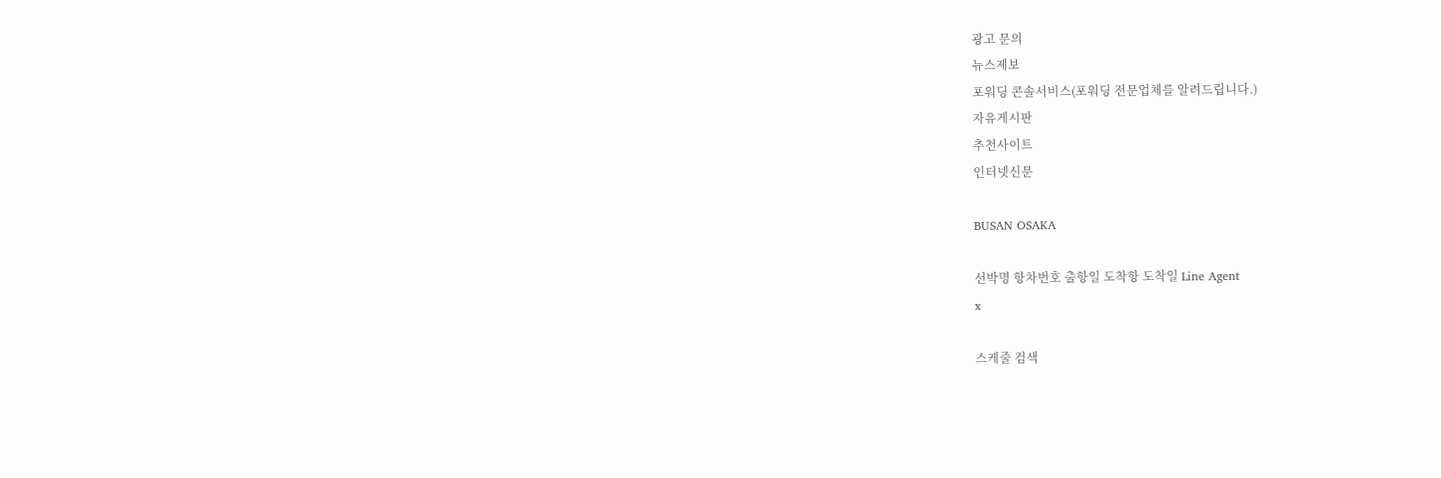광고 문의
뉴스제보
포워딩 콘솔서비스(포워딩 전문업체를 알려드립니다.)
자유게시판
추천사이트
인터넷신문

BUSAN OSAKA

선박명 항차번호 출항일 도착항 도착일 Line Agent
x

스케줄 검색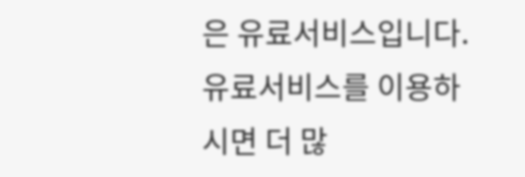은 유료서비스입니다.
유료서비스를 이용하시면 더 많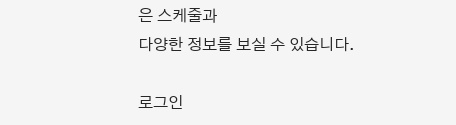은 스케줄과
다양한 정보를 보실 수 있습니다.

로그인